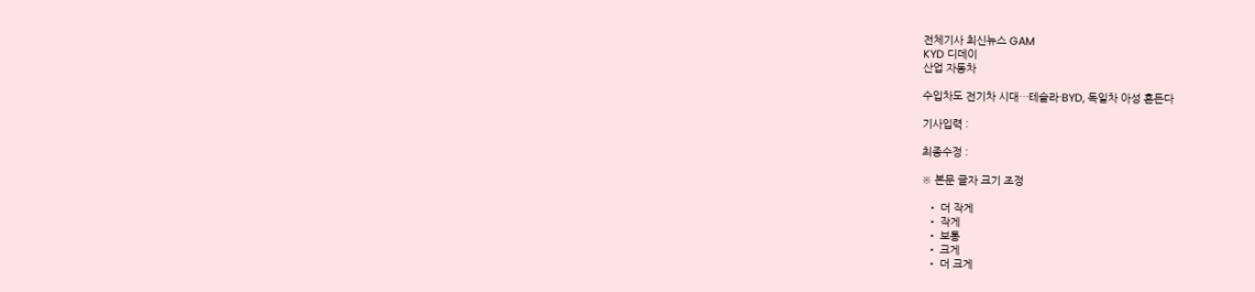전체기사 최신뉴스 GAM
KYD 디데이
산업 자동차

수입차도 전기차 시대…테슬라·BYD, 독일차 아성 흔든다

기사입력 :

최종수정 :

※ 본문 글자 크기 조정

  • 더 작게
  • 작게
  • 보통
  • 크게
  • 더 크게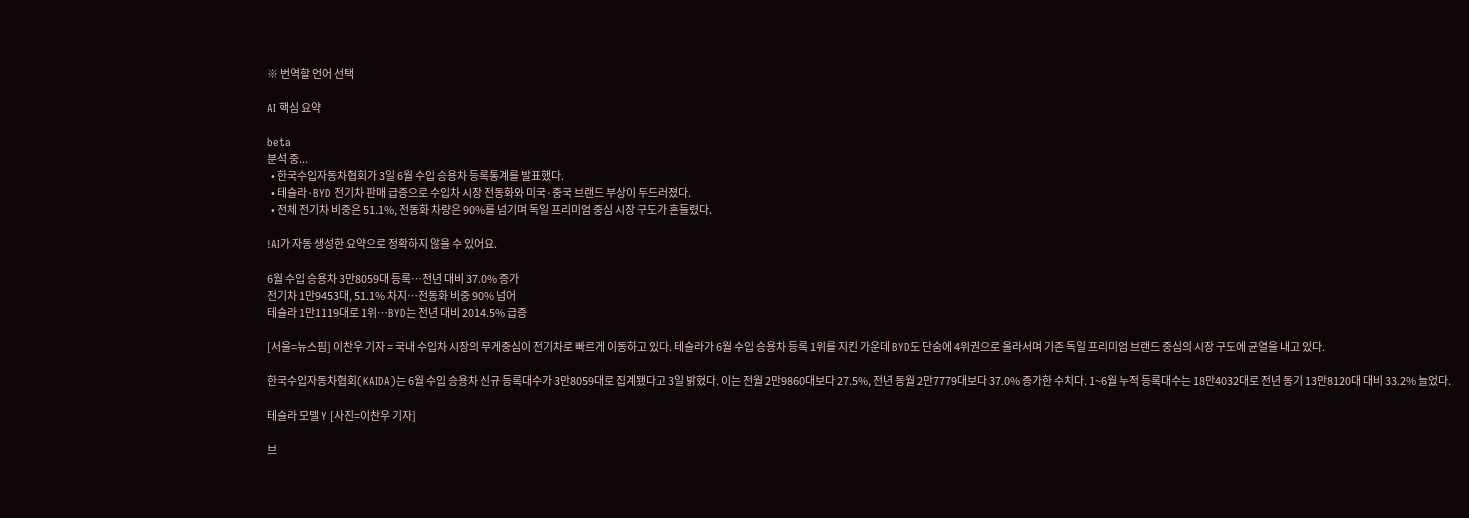※ 번역할 언어 선택

AI 핵심 요약

beta
분석 중...
  • 한국수입자동차협회가 3일 6월 수입 승용차 등록통계를 발표했다.
  • 테슬라·BYD 전기차 판매 급증으로 수입차 시장 전동화와 미국·중국 브랜드 부상이 두드러졌다.
  • 전체 전기차 비중은 51.1%, 전동화 차량은 90%를 넘기며 독일 프리미엄 중심 시장 구도가 흔들렸다.

!AI가 자동 생성한 요약으로 정확하지 않을 수 있어요.

6월 수입 승용차 3만8059대 등록…전년 대비 37.0% 증가
전기차 1만9453대, 51.1% 차지…전동화 비중 90% 넘어
테슬라 1만1119대로 1위…BYD는 전년 대비 2014.5% 급증

[서울=뉴스핌] 이찬우 기자 = 국내 수입차 시장의 무게중심이 전기차로 빠르게 이동하고 있다. 테슬라가 6월 수입 승용차 등록 1위를 지킨 가운데 BYD도 단숨에 4위권으로 올라서며 기존 독일 프리미엄 브랜드 중심의 시장 구도에 균열을 내고 있다.

한국수입자동차협회(KAIDA)는 6월 수입 승용차 신규 등록대수가 3만8059대로 집계됐다고 3일 밝혔다. 이는 전월 2만9860대보다 27.5%, 전년 동월 2만7779대보다 37.0% 증가한 수치다. 1~6월 누적 등록대수는 18만4032대로 전년 동기 13만8120대 대비 33.2% 늘었다.

테슬라 모델 Y [사진=이찬우 기자]

브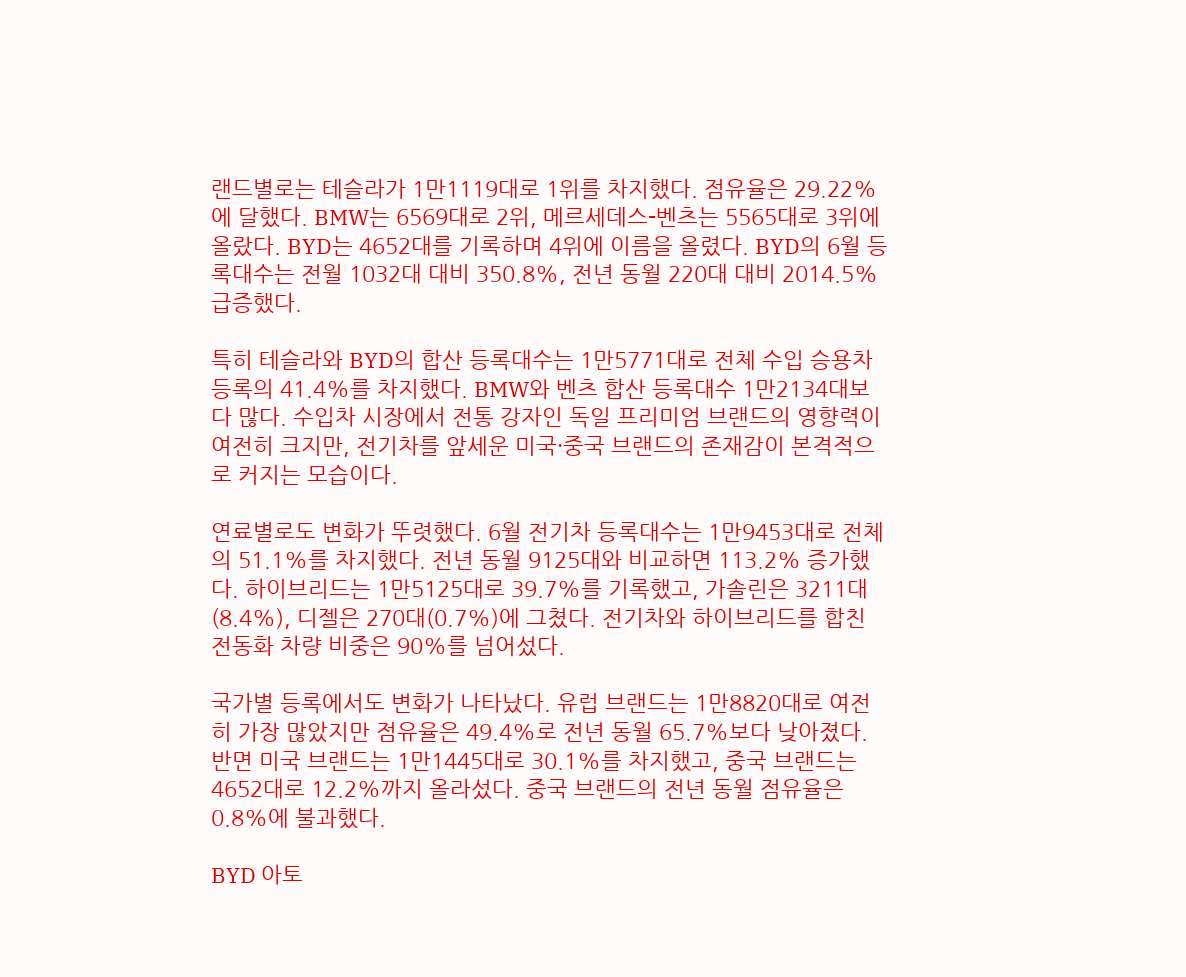랜드별로는 테슬라가 1만1119대로 1위를 차지했다. 점유율은 29.22%에 달했다. BMW는 6569대로 2위, 메르세데스-벤츠는 5565대로 3위에 올랐다. BYD는 4652대를 기록하며 4위에 이름을 올렸다. BYD의 6월 등록대수는 전월 1032대 대비 350.8%, 전년 동월 220대 대비 2014.5% 급증했다.

특히 테슬라와 BYD의 합산 등록대수는 1만5771대로 전체 수입 승용차 등록의 41.4%를 차지했다. BMW와 벤츠 합산 등록대수 1만2134대보다 많다. 수입차 시장에서 전통 강자인 독일 프리미엄 브랜드의 영향력이 여전히 크지만, 전기차를 앞세운 미국·중국 브랜드의 존재감이 본격적으로 커지는 모습이다.

연료별로도 변화가 뚜렷했다. 6월 전기차 등록대수는 1만9453대로 전체의 51.1%를 차지했다. 전년 동월 9125대와 비교하면 113.2% 증가했다. 하이브리드는 1만5125대로 39.7%를 기록했고, 가솔린은 3211대(8.4%), 디젤은 270대(0.7%)에 그쳤다. 전기차와 하이브리드를 합친 전동화 차량 비중은 90%를 넘어섰다.

국가별 등록에서도 변화가 나타났다. 유럽 브랜드는 1만8820대로 여전히 가장 많았지만 점유율은 49.4%로 전년 동월 65.7%보다 낮아졌다. 반면 미국 브랜드는 1만1445대로 30.1%를 차지했고, 중국 브랜드는 4652대로 12.2%까지 올라섰다. 중국 브랜드의 전년 동월 점유율은 0.8%에 불과했다.

BYD 아토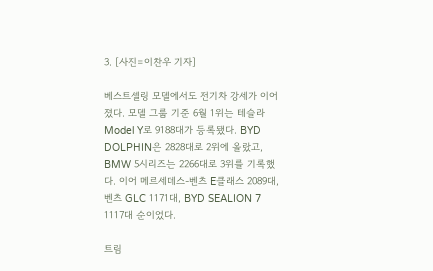3. [사진=이찬우 기자]

베스트셀링 모델에서도 전기차 강세가 이어졌다. 모델 그룹 기준 6월 1위는 테슬라 Model Y로 9188대가 등록됐다. BYD DOLPHIN은 2828대로 2위에 올랐고, BMW 5시리즈는 2266대로 3위를 기록했다. 이어 메르세데스-벤츠 E클래스 2089대, 벤츠 GLC 1171대, BYD SEALION 7 1117대 순이었다.

트림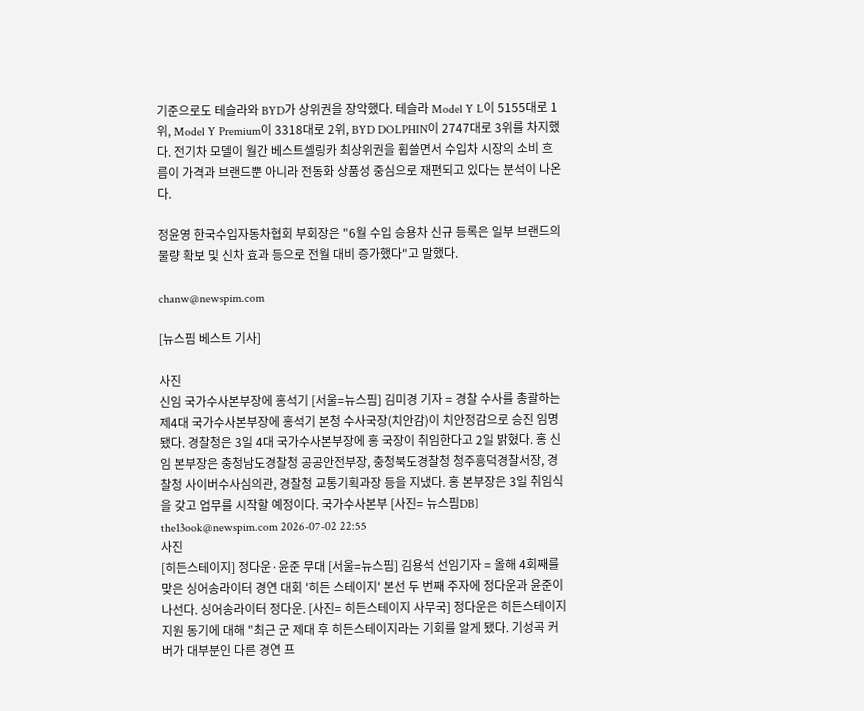기준으로도 테슬라와 BYD가 상위권을 장악했다. 테슬라 Model Y L이 5155대로 1위, Model Y Premium이 3318대로 2위, BYD DOLPHIN이 2747대로 3위를 차지했다. 전기차 모델이 월간 베스트셀링카 최상위권을 휩쓸면서 수입차 시장의 소비 흐름이 가격과 브랜드뿐 아니라 전동화 상품성 중심으로 재편되고 있다는 분석이 나온다.

정윤영 한국수입자동차협회 부회장은 "6월 수입 승용차 신규 등록은 일부 브랜드의 물량 확보 및 신차 효과 등으로 전월 대비 증가했다"고 말했다.

chanw@newspim.com

[뉴스핌 베스트 기사]

사진
신임 국가수사본부장에 홍석기 [서울=뉴스핌] 김미경 기자 = 경찰 수사를 총괄하는 제4대 국가수사본부장에 홍석기 본청 수사국장(치안감)이 치안정감으로 승진 임명됐다. 경찰청은 3일 4대 국가수사본부장에 홍 국장이 취임한다고 2일 밝혔다. 홍 신임 본부장은 충청남도경찰청 공공안전부장, 충청북도경찰청 청주흥덕경찰서장, 경찰청 사이버수사심의관, 경찰청 교통기획과장 등을 지냈다. 홍 본부장은 3일 취임식을 갖고 업무를 시작할 예정이다. 국가수사본부 [사진= 뉴스핌DB] the13ook@newspim.com 2026-07-02 22:55
사진
[히든스테이지] 정다운·윤준 무대 [서울=뉴스핌] 김용석 선임기자 = 올해 4회째를 맞은 싱어송라이터 경연 대회 '히든 스테이지' 본선 두 번째 주자에 정다운과 윤준이 나선다. 싱어송라이터 정다운. [사진= 히든스테이지 사무국] 정다운은 히든스테이지 지원 동기에 대해 "최근 군 제대 후 히든스테이지라는 기회를 알게 됐다. 기성곡 커버가 대부분인 다른 경연 프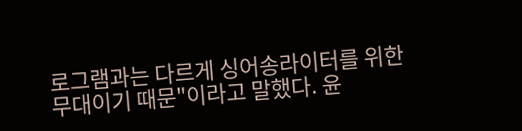로그램과는 다르게 싱어송라이터를 위한 무대이기 때문"이라고 말했다. 윤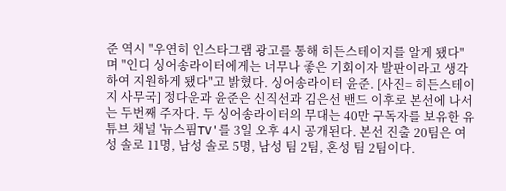준 역시 "우연히 인스타그램 광고를 통해 히든스테이지를 알게 됐다"며 "인디 싱어송라이터에게는 너무나 좋은 기회이자 발판이라고 생각하여 지원하게 됐다"고 밝혔다. 싱어송라이터 윤준. [사진= 히든스테이지 사무국] 정다운과 윤준은 신직선과 김은선 밴드 이후로 본선에 나서는 두번째 주자다. 두 싱어송라이터의 무대는 40만 구독자를 보유한 유튜브 채널 '뉴스핌TV'를 3일 오후 4시 공개된다. 본선 진출 20팀은 여성 솔로 11명, 남성 솔로 5명, 남성 팀 2팀, 혼성 팀 2팀이다.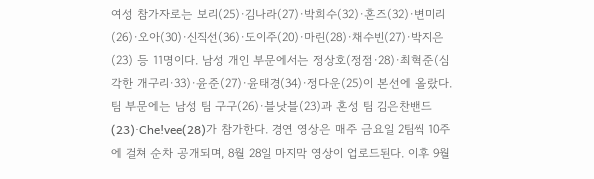여성 참가자로는 보리(25)·김나라(27)·박희수(32)·혼즈(32)·변미리(26)·오아(30)·신직선(36)·도이주(20)·마린(28)·채수빈(27)·박지은(23) 등 11명이다. 남성 개인 부문에서는 정상호(정점·28)·최혁준(심각한 개구리·33)·윤준(27)·윤태경(34)·정다운(25)이 본선에 올랐다. 팀 부문에는 남성 팀 구구(26)·블낫블(23)과 혼성 팀 김은찬밴드(23)·Che!vee(28)가 참가한다. 경연 영상은 매주 금요일 2팀씩 10주에 걸쳐 순차 공개되며, 8월 28일 마지막 영상이 업로드된다. 이후 9월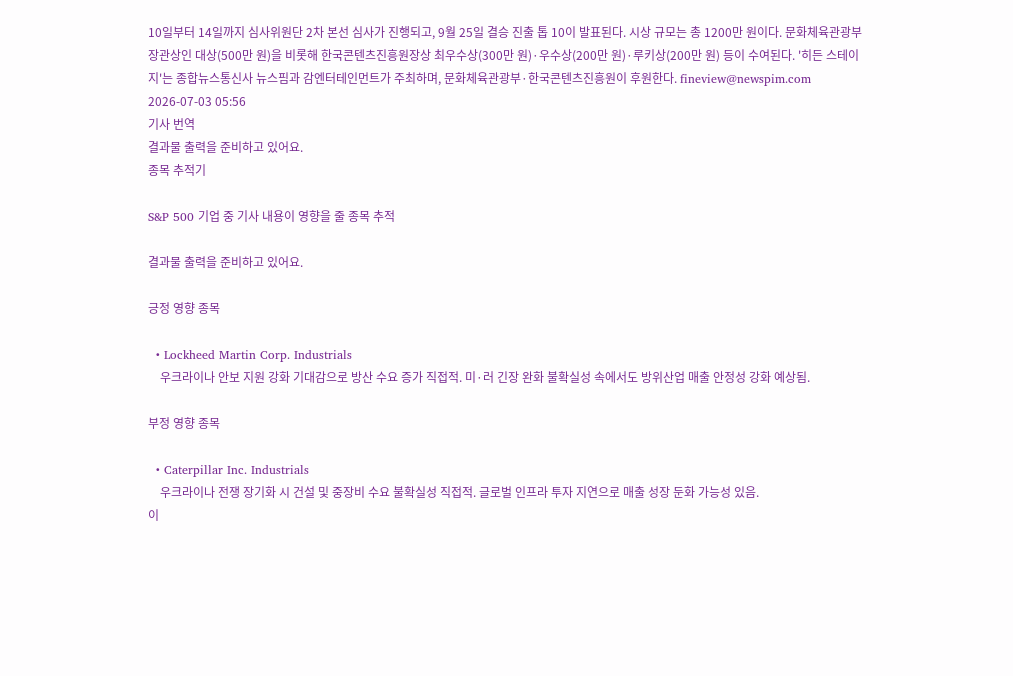10일부터 14일까지 심사위원단 2차 본선 심사가 진행되고, 9월 25일 결승 진출 톱 10이 발표된다. 시상 규모는 총 1200만 원이다. 문화체육관광부 장관상인 대상(500만 원)을 비롯해 한국콘텐츠진흥원장상 최우수상(300만 원)·우수상(200만 원)·루키상(200만 원) 등이 수여된다. '히든 스테이지'는 종합뉴스통신사 뉴스핌과 감엔터테인먼트가 주최하며, 문화체육관광부·한국콘텐츠진흥원이 후원한다. fineview@newspim.com 2026-07-03 05:56
기사 번역
결과물 출력을 준비하고 있어요.
종목 추적기

S&P 500 기업 중 기사 내용이 영향을 줄 종목 추적

결과물 출력을 준비하고 있어요.

긍정 영향 종목

  • Lockheed Martin Corp. Industrials
    우크라이나 안보 지원 강화 기대감으로 방산 수요 증가 직접적. 미·러 긴장 완화 불확실성 속에서도 방위산업 매출 안정성 강화 예상됨.

부정 영향 종목

  • Caterpillar Inc. Industrials
    우크라이나 전쟁 장기화 시 건설 및 중장비 수요 불확실성 직접적. 글로벌 인프라 투자 지연으로 매출 성장 둔화 가능성 있음.
이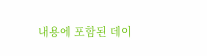내용에 포함된 데이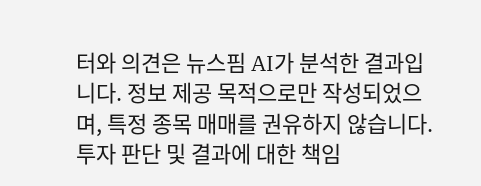터와 의견은 뉴스핌 AI가 분석한 결과입니다. 정보 제공 목적으로만 작성되었으며, 특정 종목 매매를 권유하지 않습니다. 투자 판단 및 결과에 대한 책임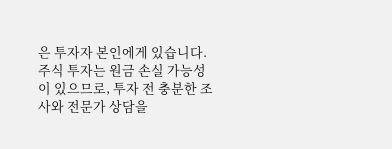은 투자자 본인에게 있습니다. 주식 투자는 원금 손실 가능성이 있으므로, 투자 전 충분한 조사와 전문가 상담을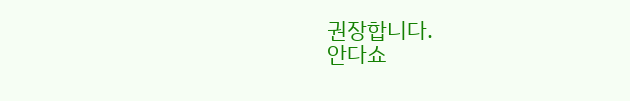권장합니다.
안다쇼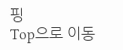핑
Top으로 이동